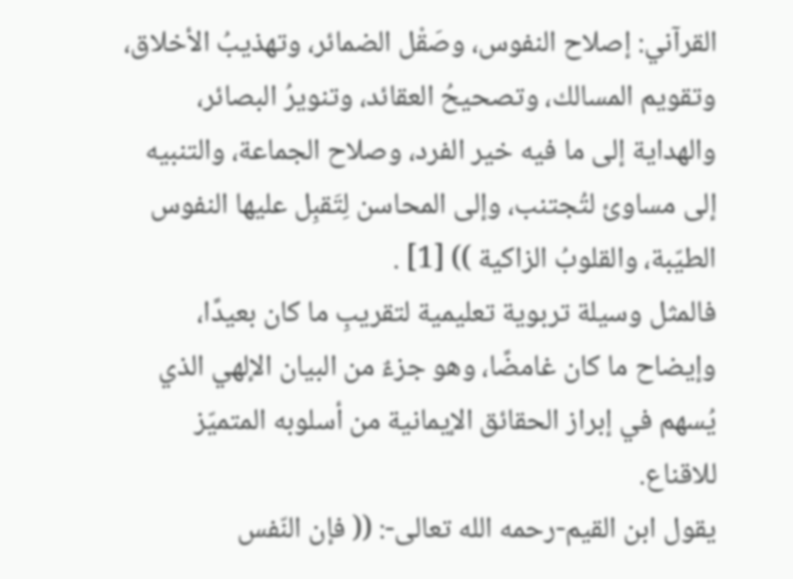القرآني: إصلاح النفوس، وصَقْل الضمائر، وتهذيبُ الأخلاق، وتقويم المسالك، وتصحيحُ العقائد، وتنويرُ البصائر، والهداية إلى ما فيه خير الفرد، وصلاح الجماعة، والتنبيه إلى مساوئ لتُجتنب، وإلى المحاسن لِتَقبِل عليها النفوس الطيّبة، والقلوبُ الزاكية )) [1] .
فالمثل وسيلة تربوية تعليمية لتقريبِ ما كان بعيدًا، وإيضاح ما كان غامضًا، وهو جزءٌ من البيان الإلهي الذي يُسهم في إبراز الحقائق الإيمانية من أسلوبه المتميّز للاقناع.
يقول ابن القيم-رحمه الله تعالى-: (( فإن النّفس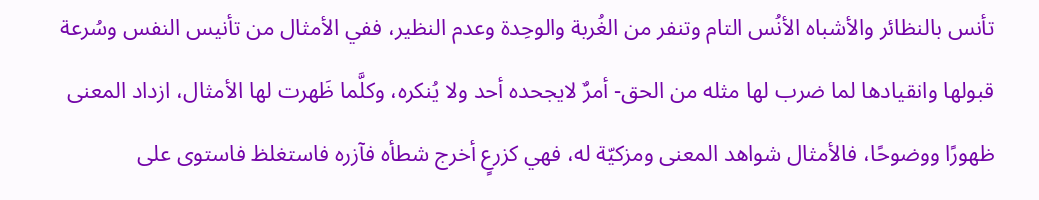تأنس بالنظائر والأشباه الأنُس التام وتنفر من الغُربة والوحِدة وعدم النظير، ففي الأمثال من تأنيس النفس وسُرعة قبولها وانقيادها لما ضرب لها مثله من الحق- أمرٌ لايجحده أحد ولا يُنكره، وكلَّما ظَهرت لها الأمثال، ازداد المعنى ظهورًا ووضوحًا، فالأمثال شواهد المعنى ومزكيّة له، فهي كزرعٍ أخرج شطأه فآزره فاستغلظ فاستوى على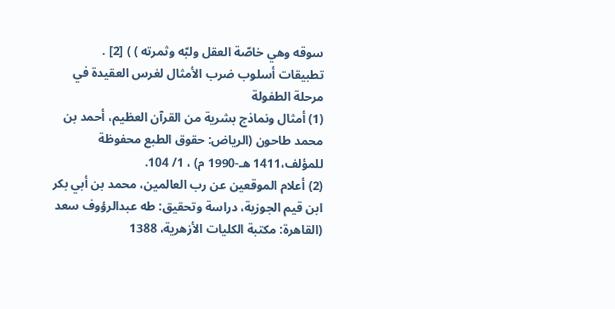سوقه وهي خاصّة العقل ولبّه وثمرته ) ) [2] .
تطبيقات أسلوب ضرب الأمثال لغرس العقيدة في مرحلة الطفولة
(1) أمثال ونماذج بشرية من القرآن العظيم، أحمد بن محمد طاحون (الرياض: حقوق الطبع محفوظة للمؤلف،1411 هـ-1990 م) ، 1/ 104.
(2) أعلام الموقعين عن رب العالمين، محمد بن أبي بكر ابن قيم الجوزية، دراسة وتحقيق: طه عبدالرؤوف سعد (القاهرة: مكتبة الكليات الأزهرية، 1388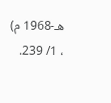هـ-1968 م) ، 1/ 239.